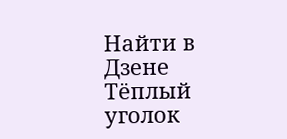Найти в Дзене
Тёплый уголок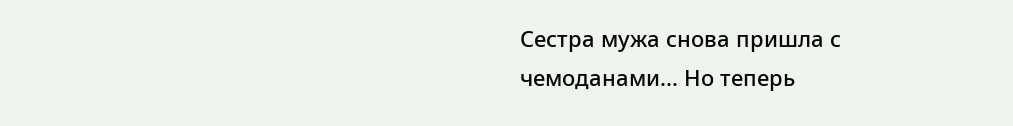Сестра мужа снова пришла с чемоданами... Но теперь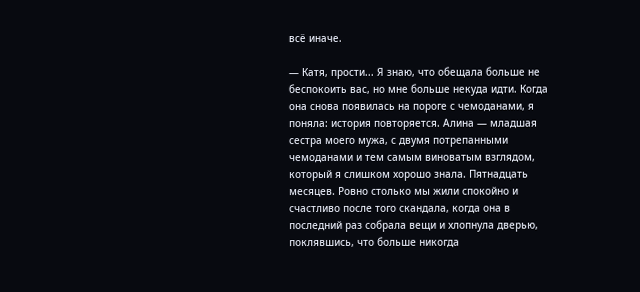всё иначе.

— Катя, прости... Я знаю, что обещала больше не беспокоить вас, но мне больше некуда идти. Когда она снова появилась на пороге с чемоданами, я поняла: история повторяется. Алина — младшая сестра моего мужа, с двумя потрепанными чемоданами и тем самым виноватым взглядом, который я слишком хорошо знала. Пятнадцать месяцев. Ровно столько мы жили спокойно и счастливо после того скандала, когда она в последний раз собрала вещи и хлопнула дверью, поклявшись, что больше никогда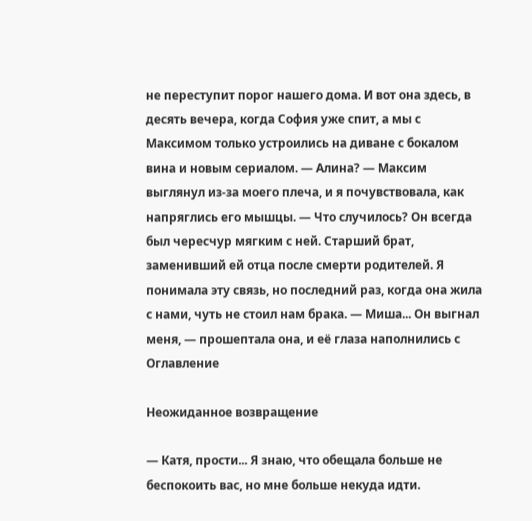не переступит порог нашего дома. И вот она здесь, в десять вечера, когда София уже спит, а мы с Максимом только устроились на диване с бокалом вина и новым сериалом. — Алина? — Максим выглянул из-за моего плеча, и я почувствовала, как напряглись его мышцы. — Что случилось? Он всегда был чересчур мягким с ней. Старший брат, заменивший ей отца после смерти родителей. Я понимала эту связь, но последний раз, когда она жила с нами, чуть не стоил нам брака. — Миша... Он выгнал меня, — прошептала она, и её глаза наполнились с
Оглавление

Неожиданное возвращение

— Катя, прости... Я знаю, что обещала больше не беспокоить вас, но мне больше некуда идти.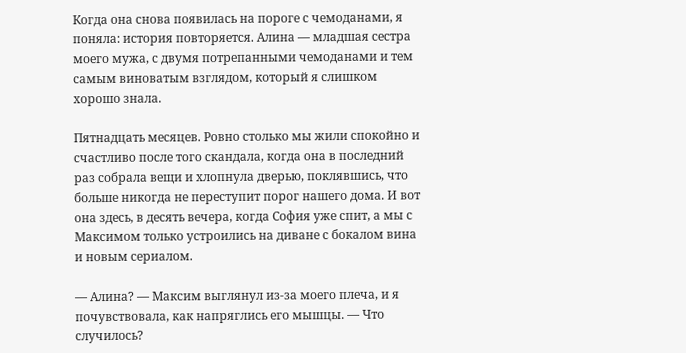Когда она снова появилась на пороге с чемоданами, я поняла: история повторяется. Алина — младшая сестра моего мужа, с двумя потрепанными чемоданами и тем самым виноватым взглядом, который я слишком хорошо знала.

Пятнадцать месяцев. Ровно столько мы жили спокойно и счастливо после того скандала, когда она в последний раз собрала вещи и хлопнула дверью, поклявшись, что больше никогда не переступит порог нашего дома. И вот она здесь, в десять вечера, когда София уже спит, а мы с Максимом только устроились на диване с бокалом вина и новым сериалом.

— Алина? — Максим выглянул из-за моего плеча, и я почувствовала, как напряглись его мышцы. — Что случилось?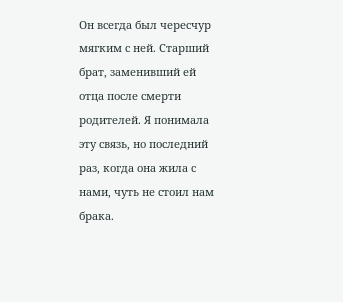Он всегда был чересчур мягким с ней. Старший брат, заменивший ей отца после смерти родителей. Я понимала эту связь, но последний раз, когда она жила с нами, чуть не стоил нам брака.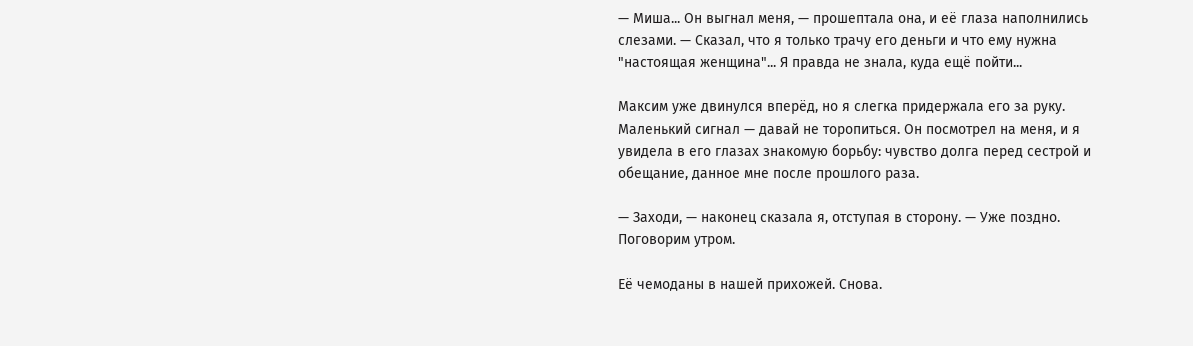— Миша... Он выгнал меня, — прошептала она, и её глаза наполнились слезами. — Сказал, что я только трачу его деньги и что ему нужна "настоящая женщина"... Я правда не знала, куда ещё пойти...

Максим уже двинулся вперёд, но я слегка придержала его за руку. Маленький сигнал — давай не торопиться. Он посмотрел на меня, и я увидела в его глазах знакомую борьбу: чувство долга перед сестрой и обещание, данное мне после прошлого раза.

— Заходи, — наконец сказала я, отступая в сторону. — Уже поздно. Поговорим утром.

Её чемоданы в нашей прихожей. Снова.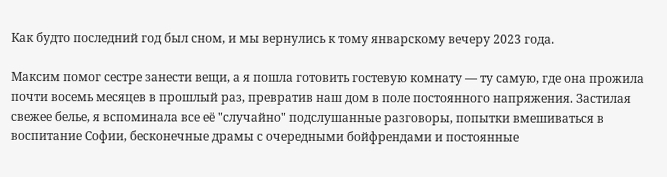Как будто последний год был сном, и мы вернулись к тому январскому вечеру 2023 года.

Максим помог сестре занести вещи, а я пошла готовить гостевую комнату — ту самую, где она прожила почти восемь месяцев в прошлый раз, превратив наш дом в поле постоянного напряжения. Застилая свежее белье, я вспоминала все её "случайно" подслушанные разговоры, попытки вмешиваться в воспитание Софии, бесконечные драмы с очередными бойфрендами и постоянные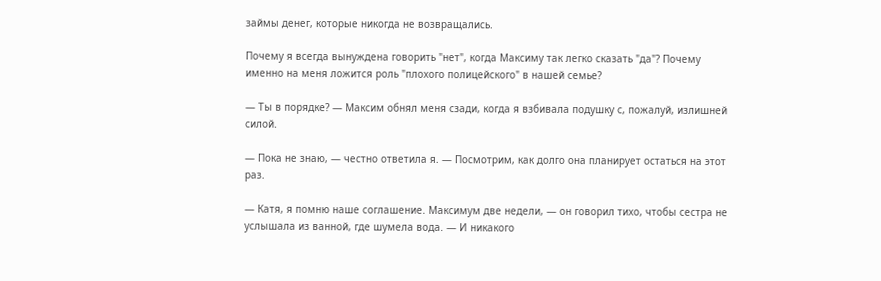займы денег, которые никогда не возвращались.

Почему я всегда вынуждена говорить "нет", когда Максиму так легко сказать "да"? Почему именно на меня ложится роль "плохого полицейского" в нашей семье?

— Ты в порядке? — Максим обнял меня сзади, когда я взбивала подушку с, пожалуй, излишней силой.

— Пока не знаю, — честно ответила я. — Посмотрим, как долго она планирует остаться на этот раз.

— Катя, я помню наше соглашение. Максимум две недели, — он говорил тихо, чтобы сестра не услышала из ванной, где шумела вода. — И никакого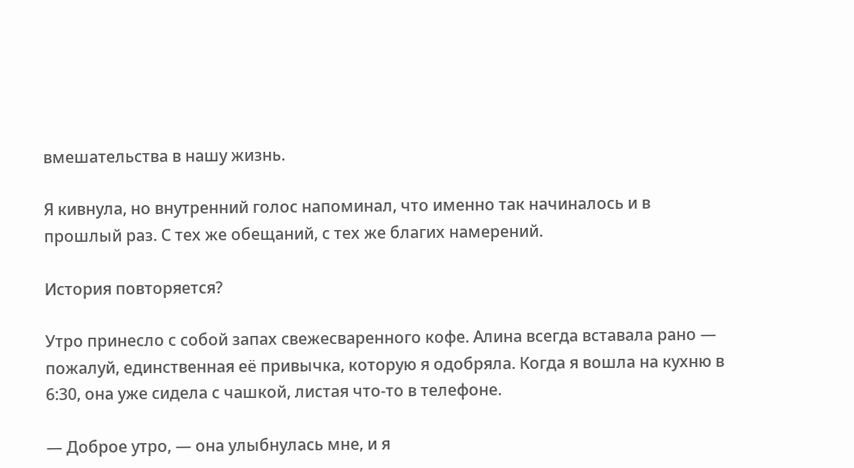вмешательства в нашу жизнь.

Я кивнула, но внутренний голос напоминал, что именно так начиналось и в прошлый раз. С тех же обещаний, с тех же благих намерений.

История повторяется?

Утро принесло с собой запах свежесваренного кофе. Алина всегда вставала рано — пожалуй, единственная её привычка, которую я одобряла. Когда я вошла на кухню в 6:30, она уже сидела с чашкой, листая что-то в телефоне.

— Доброе утро, — она улыбнулась мне, и я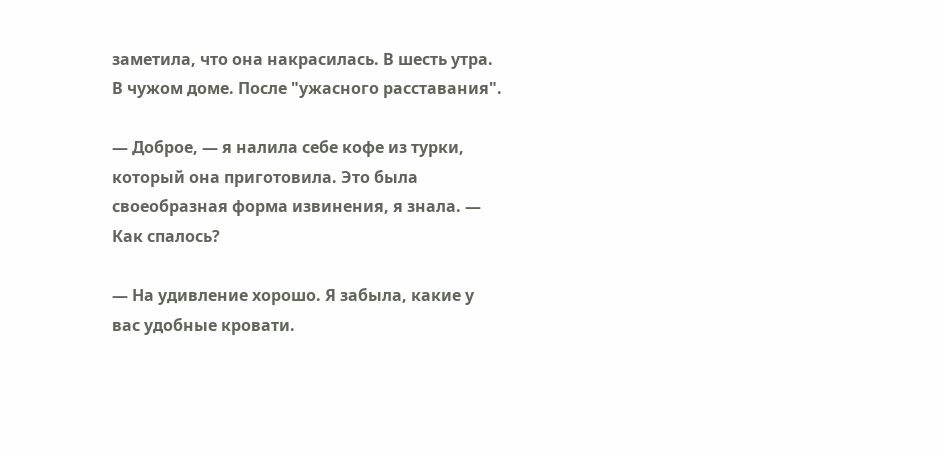заметила, что она накрасилась. В шесть утра. В чужом доме. После "ужасного расставания".

— Доброе, — я налила себе кофе из турки, который она приготовила. Это была своеобразная форма извинения, я знала. — Как спалось?

— На удивление хорошо. Я забыла, какие у вас удобные кровати.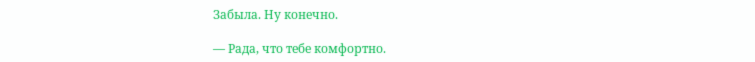Забыла. Ну конечно.

— Рада, что тебе комфортно.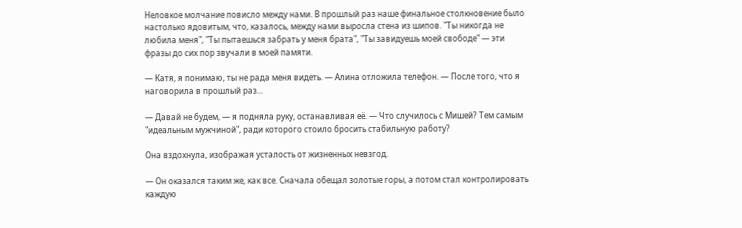Неловкое молчание повисло между нами. В прошлый раз наше финальное столкновение было настолько ядовитым, что, казалось, между нами выросла стена из шипов. "Ты никогда не любила меня", "Ты пытаешься забрать у меня брата", "Ты завидуешь моей свободе" — эти фразы до сих пор звучали в моей памяти.

— Катя, я понимаю, ты не рада меня видеть. — Алина отложила телефон. — После того, что я наговорила в прошлый раз...

— Давай не будем, — я подняла руку, останавливая её. — Что случилось с Мишей? Тем самым "идеальным мужчиной", ради которого стоило бросить стабильную работу?

Она вздохнула, изображая усталость от жизненных невзгод.

— Он оказался таким же, как все. Сначала обещал золотые горы, а потом стал контролировать каждую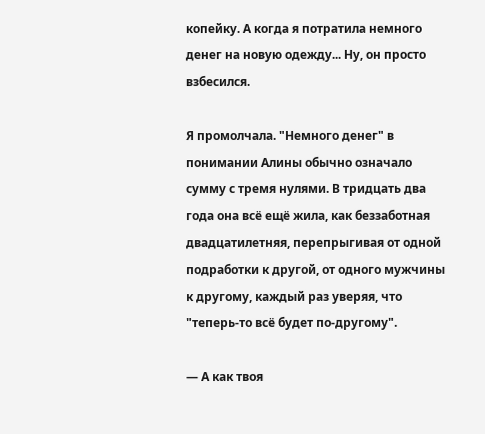копейку. А когда я потратила немного денег на новую одежду... Ну, он просто взбесился.

Я промолчала. "Немного денег" в понимании Алины обычно означало сумму с тремя нулями. В тридцать два года она всё ещё жила, как беззаботная двадцатилетняя, перепрыгивая от одной подработки к другой, от одного мужчины к другому, каждый раз уверяя, что "теперь-то всё будет по-другому".

— А как твоя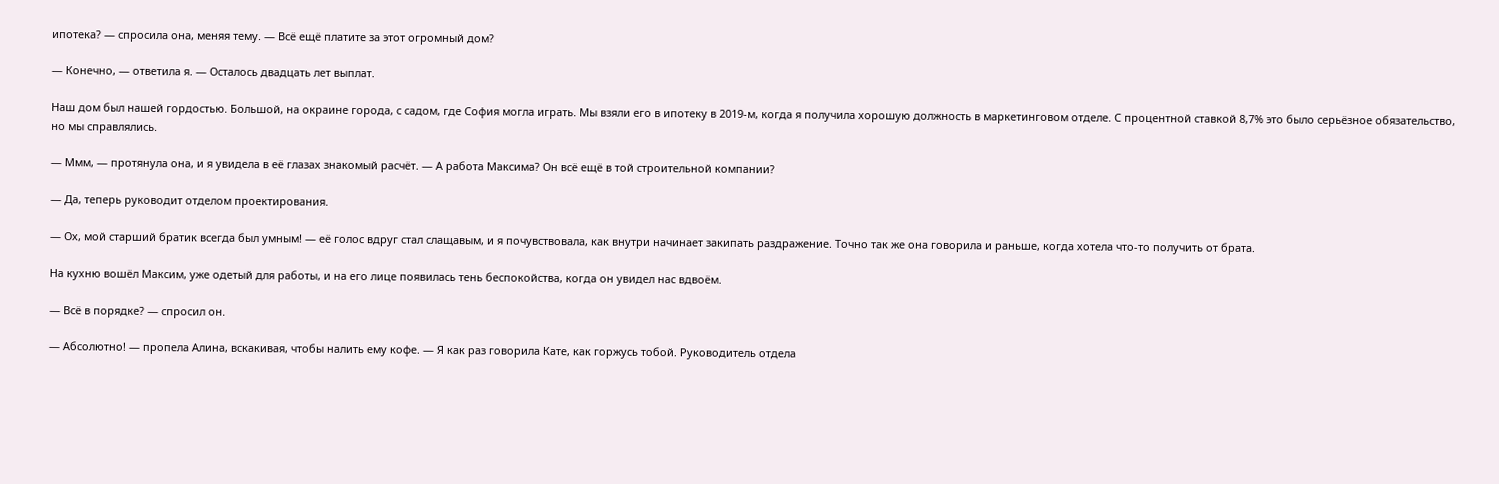ипотека? — спросила она, меняя тему. — Всё ещё платите за этот огромный дом?

— Конечно, — ответила я. — Осталось двадцать лет выплат.

Наш дом был нашей гордостью. Большой, на окраине города, с садом, где София могла играть. Мы взяли его в ипотеку в 2019-м, когда я получила хорошую должность в маркетинговом отделе. С процентной ставкой 8,7% это было серьёзное обязательство, но мы справлялись.

— Ммм, — протянула она, и я увидела в её глазах знакомый расчёт. — А работа Максима? Он всё ещё в той строительной компании?

— Да, теперь руководит отделом проектирования.

— Ох, мой старший братик всегда был умным! — её голос вдруг стал слащавым, и я почувствовала, как внутри начинает закипать раздражение. Точно так же она говорила и раньше, когда хотела что-то получить от брата.

На кухню вошёл Максим, уже одетый для работы, и на его лице появилась тень беспокойства, когда он увидел нас вдвоём.

— Всё в порядке? — спросил он.

— Абсолютно! — пропела Алина, вскакивая, чтобы налить ему кофе. — Я как раз говорила Кате, как горжусь тобой. Руководитель отдела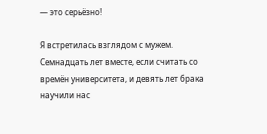— это серьёзно!

Я встретилась взглядом с мужем. Семнадцать лет вместе, если считать со времён университета, и девять лет брака научили нас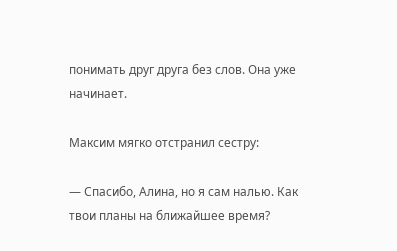понимать друг друга без слов. Она уже начинает.

Максим мягко отстранил сестру:

— Спасибо, Алина, но я сам налью. Как твои планы на ближайшее время?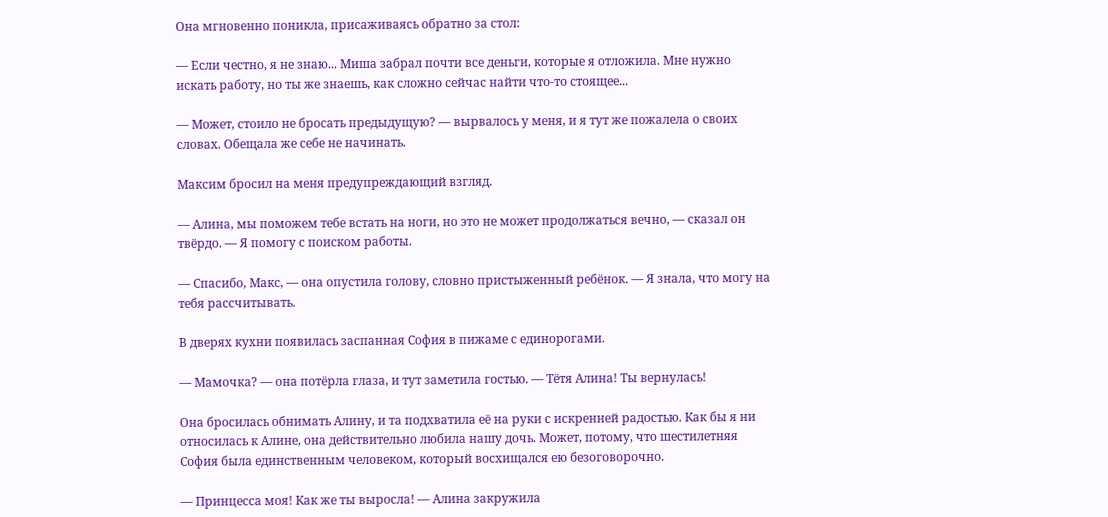Она мгновенно поникла, присаживаясь обратно за стол:

— Если честно, я не знаю... Миша забрал почти все деньги, которые я отложила. Мне нужно искать работу, но ты же знаешь, как сложно сейчас найти что-то стоящее...

— Может, стоило не бросать предыдущую? — вырвалось у меня, и я тут же пожалела о своих словах. Обещала же себе не начинать.

Максим бросил на меня предупреждающий взгляд.

— Алина, мы поможем тебе встать на ноги, но это не может продолжаться вечно, — сказал он твёрдо. — Я помогу с поиском работы.

— Спасибо, Макс, — она опустила голову, словно пристыженный ребёнок. — Я знала, что могу на тебя рассчитывать.

В дверях кухни появилась заспанная София в пижаме с единорогами.

— Мамочка? — она потёрла глаза, и тут заметила гостью. — Тётя Алина! Ты вернулась!

Она бросилась обнимать Алину, и та подхватила её на руки с искренней радостью. Как бы я ни относилась к Алине, она действительно любила нашу дочь. Может, потому, что шестилетняя София была единственным человеком, который восхищался ею безоговорочно.

— Принцесса моя! Как же ты выросла! — Алина закружила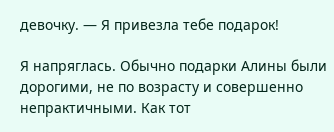девочку. — Я привезла тебе подарок!

Я напряглась. Обычно подарки Алины были дорогими, не по возрасту и совершенно непрактичными. Как тот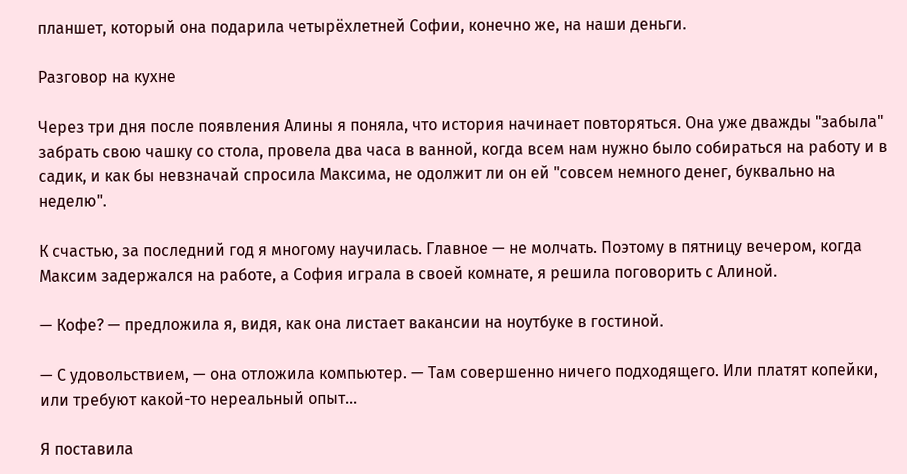планшет, который она подарила четырёхлетней Софии, конечно же, на наши деньги.

Разговор на кухне

Через три дня после появления Алины я поняла, что история начинает повторяться. Она уже дважды "забыла" забрать свою чашку со стола, провела два часа в ванной, когда всем нам нужно было собираться на работу и в садик, и как бы невзначай спросила Максима, не одолжит ли он ей "совсем немного денег, буквально на неделю".

К счастью, за последний год я многому научилась. Главное — не молчать. Поэтому в пятницу вечером, когда Максим задержался на работе, а София играла в своей комнате, я решила поговорить с Алиной.

— Кофе? — предложила я, видя, как она листает вакансии на ноутбуке в гостиной.

— С удовольствием, — она отложила компьютер. — Там совершенно ничего подходящего. Или платят копейки, или требуют какой-то нереальный опыт...

Я поставила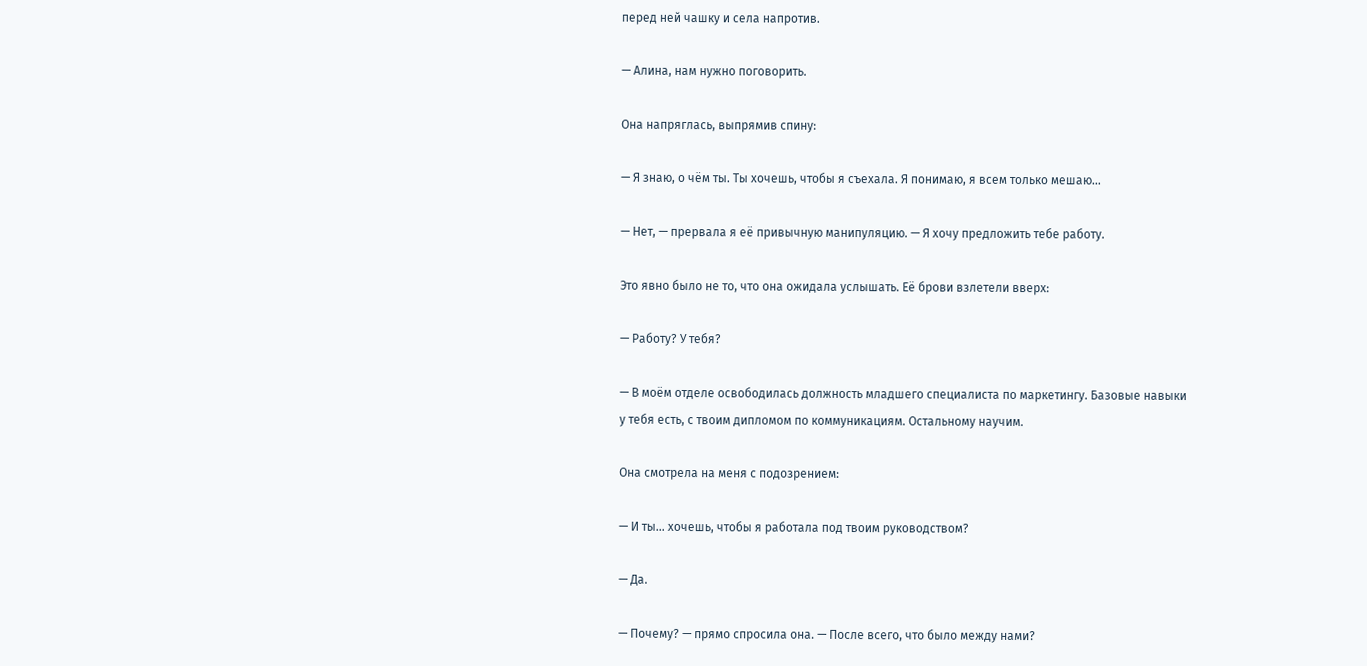перед ней чашку и села напротив.

— Алина, нам нужно поговорить.

Она напряглась, выпрямив спину:

— Я знаю, о чём ты. Ты хочешь, чтобы я съехала. Я понимаю, я всем только мешаю...

— Нет, — прервала я её привычную манипуляцию. — Я хочу предложить тебе работу.

Это явно было не то, что она ожидала услышать. Её брови взлетели вверх:

— Работу? У тебя?

— В моём отделе освободилась должность младшего специалиста по маркетингу. Базовые навыки у тебя есть, с твоим дипломом по коммуникациям. Остальному научим.

Она смотрела на меня с подозрением:

— И ты... хочешь, чтобы я работала под твоим руководством?

— Да.

— Почему? — прямо спросила она. — После всего, что было между нами?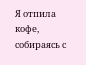Я отпила кофе, собираясь с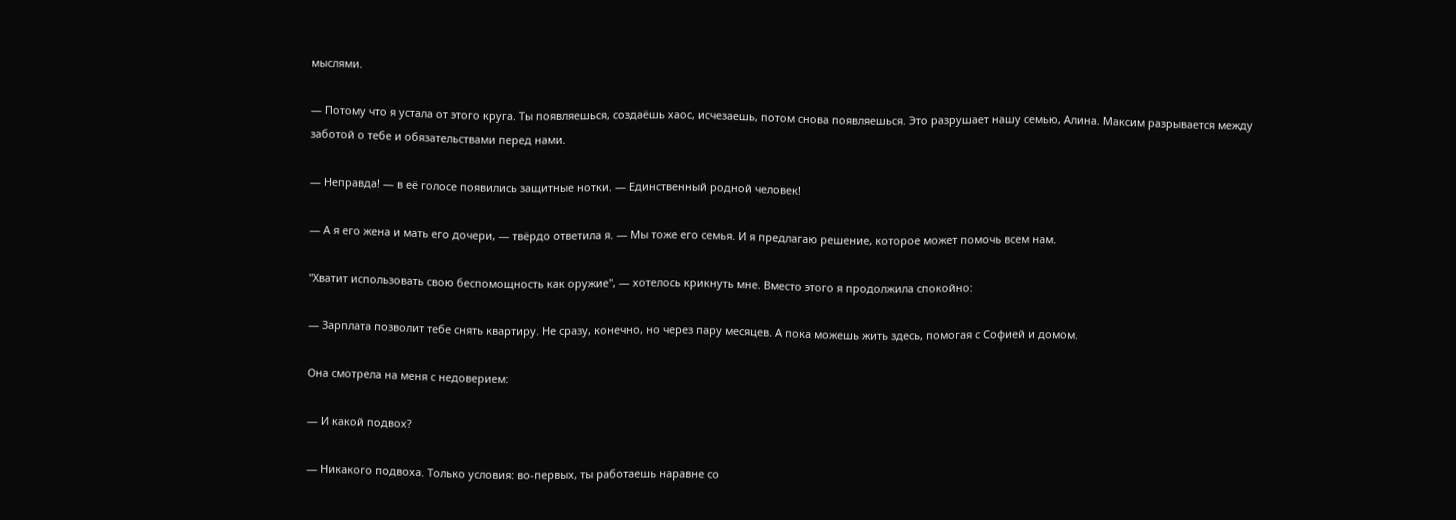мыслями.

— Потому что я устала от этого круга. Ты появляешься, создаёшь хаос, исчезаешь, потом снова появляешься. Это разрушает нашу семью, Алина. Максим разрывается между заботой о тебе и обязательствами перед нами.

— Неправда! — в её голосе появились защитные нотки. — Единственный родной человек!

— А я его жена и мать его дочери, — твёрдо ответила я. — Мы тоже его семья. И я предлагаю решение, которое может помочь всем нам.

"Хватит использовать свою беспомощность как оружие", — хотелось крикнуть мне. Вместо этого я продолжила спокойно:

— Зарплата позволит тебе снять квартиру. Не сразу, конечно, но через пару месяцев. А пока можешь жить здесь, помогая с Софией и домом.

Она смотрела на меня с недоверием:

— И какой подвох?

— Никакого подвоха. Только условия: во-первых, ты работаешь наравне со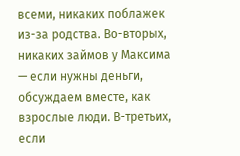всеми, никаких поблажек из-за родства. Во-вторых, никаких займов у Максима — если нужны деньги, обсуждаем вместе, как взрослые люди. В-третьих, если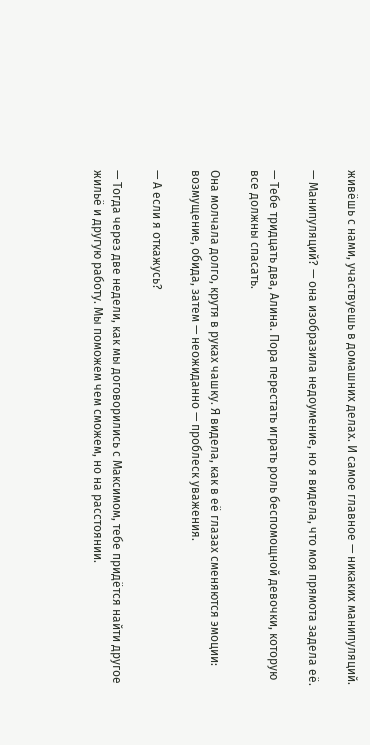живёшь с нами, участвуешь в домашних делах. И самое главное — никаких манипуляций.

— Манипуляций? — она изобразила недоумение, но я видела, что моя прямота задела её.

— Тебе тридцать два, Алина. Пора перестать играть роль беспомощной девочки, которую все должны спасать.

Она молчала долго, крутя в руках чашку. Я видела, как в её глазах сменяются эмоции: возмущение, обида, затем — неожиданно — проблеск уважения.

— А если я откажусь?

— Тогда через две недели, как мы договорились с Максимом, тебе придётся найти другое жильё и другую работу. Мы поможем чем сможем, но на расстоянии.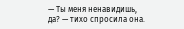— Ты меня ненавидишь, да? — тихо спросила она.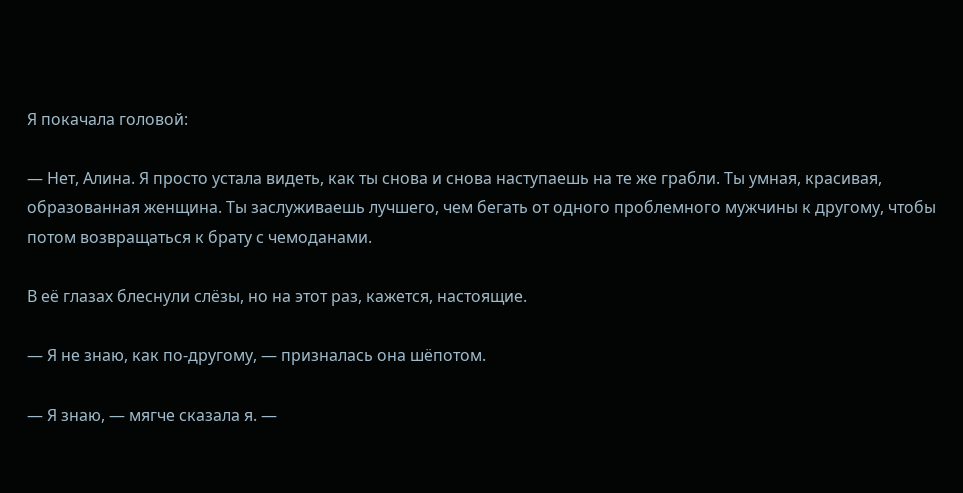Я покачала головой:

— Нет, Алина. Я просто устала видеть, как ты снова и снова наступаешь на те же грабли. Ты умная, красивая, образованная женщина. Ты заслуживаешь лучшего, чем бегать от одного проблемного мужчины к другому, чтобы потом возвращаться к брату с чемоданами.

В её глазах блеснули слёзы, но на этот раз, кажется, настоящие.

— Я не знаю, как по-другому, — призналась она шёпотом.

— Я знаю, — мягче сказала я. —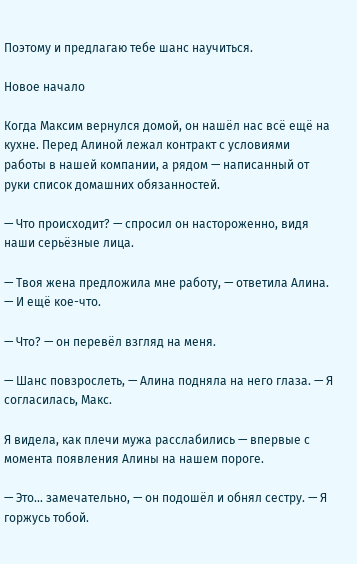Поэтому и предлагаю тебе шанс научиться.

Новое начало

Когда Максим вернулся домой, он нашёл нас всё ещё на кухне. Перед Алиной лежал контракт с условиями работы в нашей компании, а рядом — написанный от руки список домашних обязанностей.

— Что происходит? — спросил он настороженно, видя наши серьёзные лица.

— Твоя жена предложила мне работу, — ответила Алина. — И ещё кое-что.

— Что? — он перевёл взгляд на меня.

— Шанс повзрослеть, — Алина подняла на него глаза. — Я согласилась, Макс.

Я видела, как плечи мужа расслабились — впервые с момента появления Алины на нашем пороге.

— Это... замечательно, — он подошёл и обнял сестру. — Я горжусь тобой.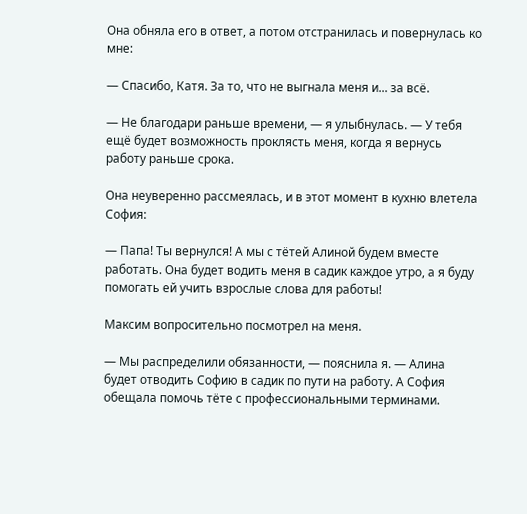Она обняла его в ответ, а потом отстранилась и повернулась ко мне:

— Спасибо, Катя. За то, что не выгнала меня и... за всё.

— Не благодари раньше времени, — я улыбнулась. — У тебя ещё будет возможность проклясть меня, когда я вернусь работу раньше срока.

Она неуверенно рассмеялась, и в этот момент в кухню влетела София:

— Папа! Ты вернулся! А мы с тётей Алиной будем вместе работать. Она будет водить меня в садик каждое утро, а я буду помогать ей учить взрослые слова для работы!

Максим вопросительно посмотрел на меня.

— Мы распределили обязанности, — пояснила я. — Алина будет отводить Софию в садик по пути на работу. А София обещала помочь тёте с профессиональными терминами.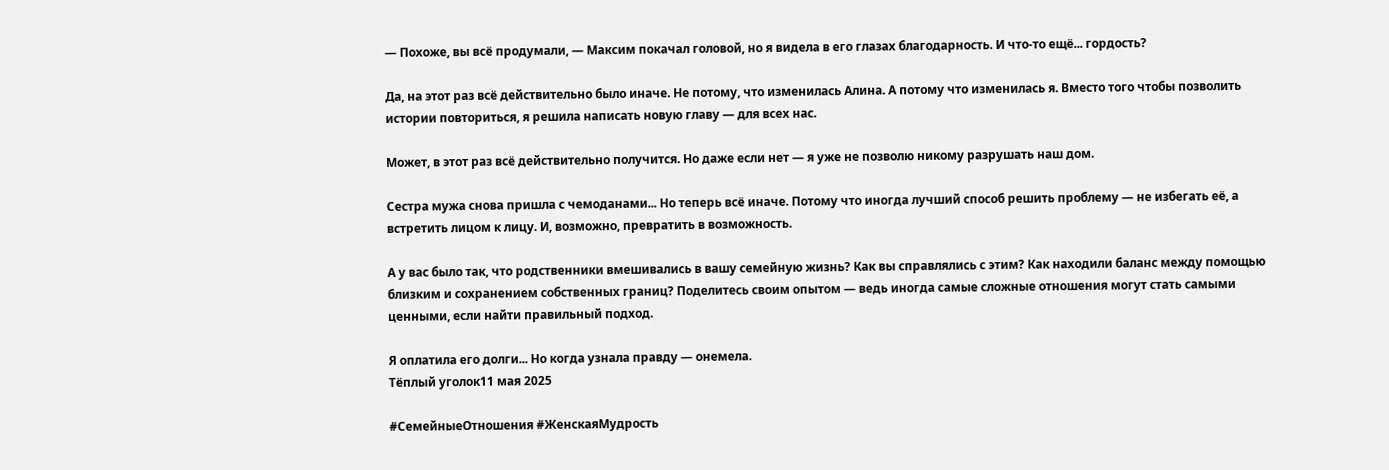— Похоже, вы всё продумали, — Максим покачал головой, но я видела в его глазах благодарность. И что-то ещё... гордость?

Да, на этот раз всё действительно было иначе. Не потому, что изменилась Алина. А потому что изменилась я. Вместо того чтобы позволить истории повториться, я решила написать новую главу — для всех нас.

Может, в этот раз всё действительно получится. Но даже если нет — я уже не позволю никому разрушать наш дом.

Сестра мужа снова пришла с чемоданами... Но теперь всё иначе. Потому что иногда лучший способ решить проблему — не избегать её, а встретить лицом к лицу. И, возможно, превратить в возможность.

А у вас было так, что родственники вмешивались в вашу семейную жизнь? Как вы справлялись с этим? Как находили баланс между помощью близким и сохранением собственных границ? Поделитесь своим опытом — ведь иногда самые сложные отношения могут стать самыми ценными, если найти правильный подход.

Я оплатила его долги... Но когда узнала правду — онемела.
Тёплый уголок11 мая 2025

#СемейныеОтношения #ЖенскаяМудрость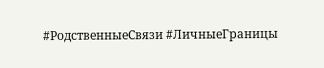#РодственныеСвязи #ЛичныеГраницы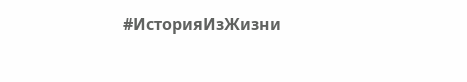#ИсторияИзЖизни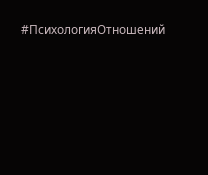#ПсихологияОтношений